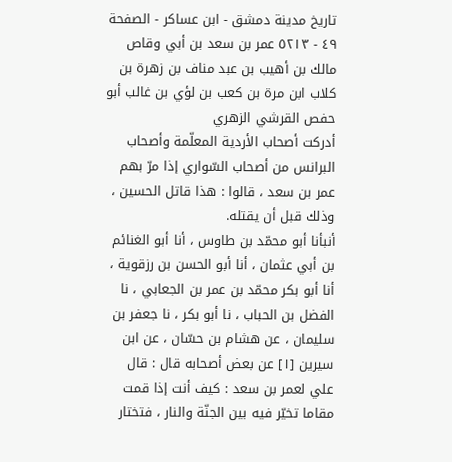تاريخ مدينة دمشق - ابن عساكر - الصفحة ٤٩ - ٥٢١٣ عمر بن سعد بن أبي وقاص مالك بن أهيب بن عبد مناف بن زهرة بن كلاب ابن مرة بن كعب بن لؤي بن غالب أبو حفص القرشي الزهري
أدركت أصحاب الأردية المعلّمة وأصحاب البرانس من أصحاب السّواري إذا مرّ بهم عمر بن سعد ، قالوا : هذا قاتل الحسين ، وذلك قبل أن يقتله.
أنبأنا أبو محمّد بن طاوس ، أنا أبو الغنائم بن أبي عثمان ، أنا أبو الحسن بن رزقوية ، أنا أبو بكر محمّد بن عمر بن الجعابي ، نا الفضل بن الحباب ، نا أبو بكر ، نا جعفر بن سليمان ، عن هشام بن حسّان ، عن ابن سيرين [١] عن بعض أصحابه قال : قال علي لعمر بن سعد : كيف أنت إذا قمت مقاما تخيّر فيه بين الجنّة والنار ، فتختار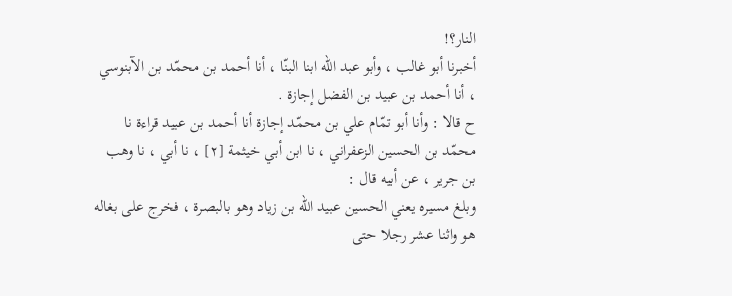النار؟!
أخبرنا أبو غالب ، وأبو عبد الله ابنا البنّا ، أنا أحمد بن محمّد بن الآبنوسي ، أنا أحمد بن عبيد بن الفضل إجازة .
ح قالا : وأنا أبو تمّام علي بن محمّد إجازة أنا أحمد بن عبيد قراءة نا محمّد بن الحسين الزعفراني ، نا ابن أبي خيثمة [٢] ، نا أبي ، نا وهب بن جرير ، عن أبيه قال :
وبلغ مسيره يعني الحسين عبيد الله بن زياد وهو بالبصرة ، فخرج على بغاله هو واثنا عشر رجلا حتى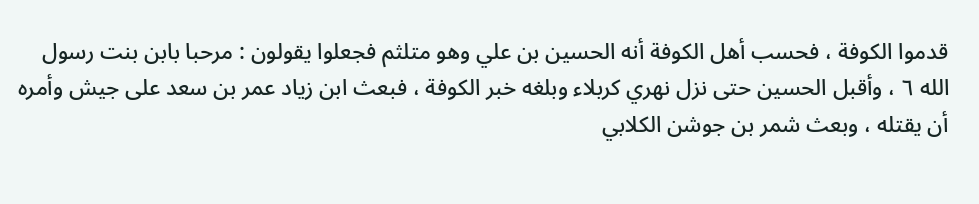قدموا الكوفة ، فحسب أهل الكوفة أنه الحسين بن علي وهو متلثم فجعلوا يقولون : مرحبا بابن بنت رسول الله ٦ ، وأقبل الحسين حتى نزل نهري كربلاء وبلغه خبر الكوفة ، فبعث ابن زياد عمر بن سعد على جيش وأمره أن يقتله ، وبعث شمر بن جوشن الكلابي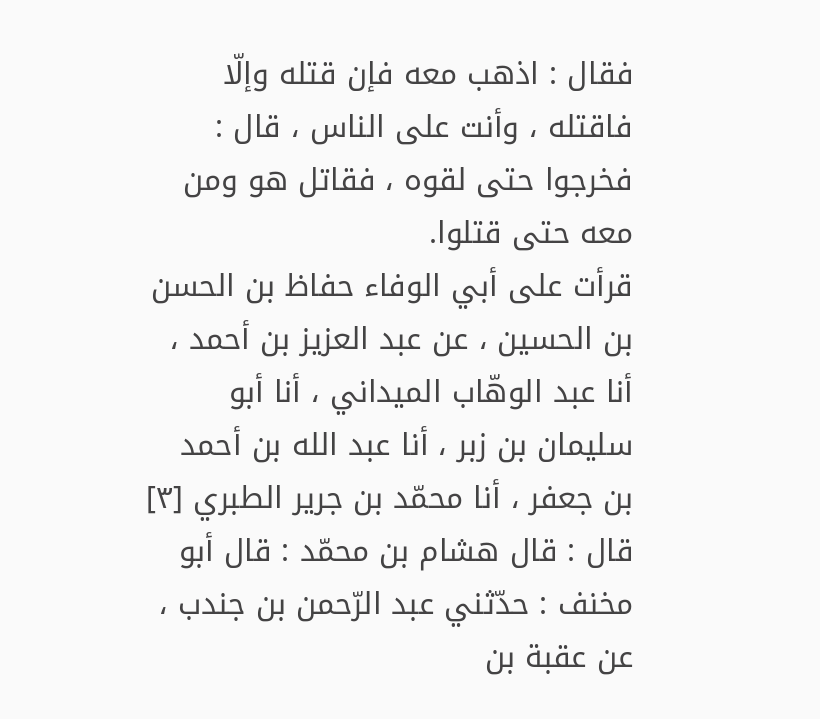فقال : اذهب معه فإن قتله وإلّا فاقتله ، وأنت على الناس ، قال : فخرجوا حتى لقوه ، فقاتل هو ومن معه حتى قتلوا.
قرأت على أبي الوفاء حفاظ بن الحسن بن الحسين ، عن عبد العزيز بن أحمد ، أنا عبد الوهّاب الميداني ، أنا أبو سليمان بن زبر ، أنا عبد الله بن أحمد بن جعفر ، أنا محمّد بن جرير الطبري [٣] قال : قال هشام بن محمّد : قال أبو مخنف : حدّثني عبد الرّحمن بن جندب ، عن عقبة بن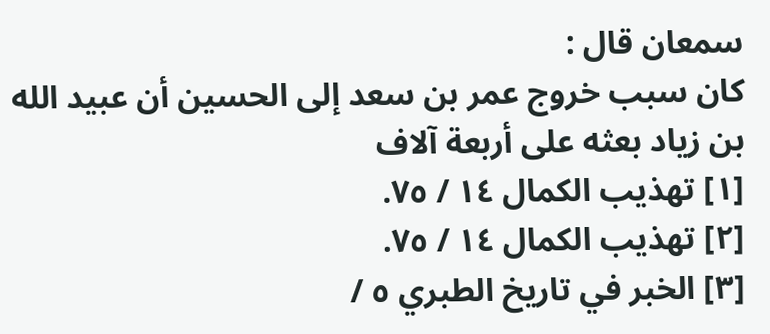سمعان قال :
كان سبب خروج عمر بن سعد إلى الحسين أن عبيد الله بن زياد بعثه على أربعة آلاف
[١] تهذيب الكمال ١٤ / ٧٥.
[٢] تهذيب الكمال ١٤ / ٧٥.
[٣] الخبر في تاريخ الطبري ٥ /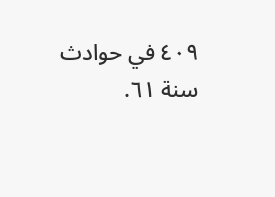٤٠٩ في حوادث سنة ٦١.